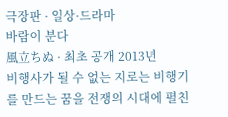극장판 · 일상·드라마
바람이 분다
風立ちぬ · 최초 공개 2013년
비행사가 될 수 없는 지로는 비행기를 만드는 꿈을 전쟁의 시대에 펼친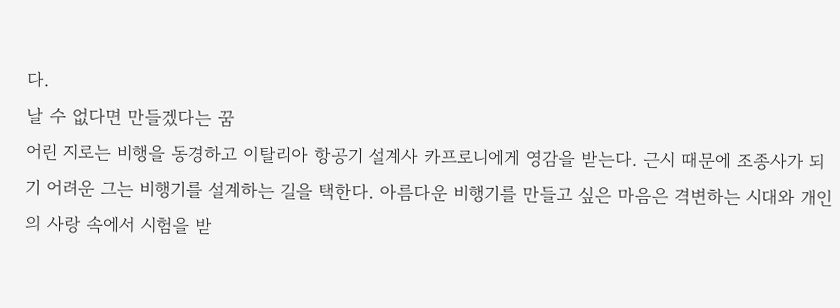다.
날 수 없다면 만들겠다는 꿈
어린 지로는 비행을 동경하고 이탈리아 항공기 설계사 카프로니에게 영감을 받는다. 근시 때문에 조종사가 되기 어려운 그는 비행기를 설계하는 길을 택한다. 아름다운 비행기를 만들고 싶은 마음은 격변하는 시대와 개인의 사랑 속에서 시험을 받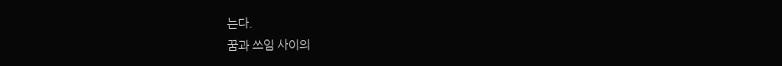는다.
꿈과 쓰임 사이의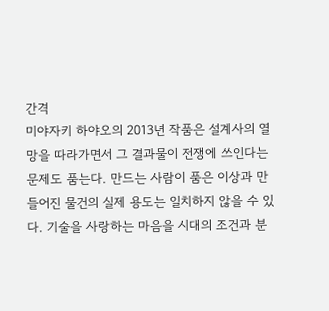간격
미야자키 하야오의 2013년 작품은 설계사의 열망을 따라가면서 그 결과물이 전쟁에 쓰인다는 문제도 품는다. 만드는 사람이 품은 이상과 만들어진 물건의 실제 용도는 일치하지 않을 수 있다. 기술을 사랑하는 마음을 시대의 조건과 분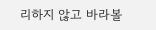리하지 않고 바라볼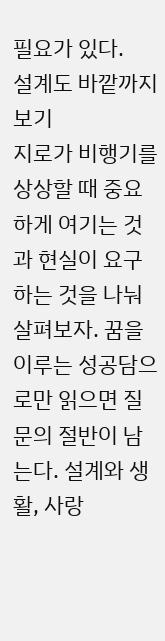필요가 있다.
설계도 바깥까지 보기
지로가 비행기를 상상할 때 중요하게 여기는 것과 현실이 요구하는 것을 나눠 살펴보자. 꿈을 이루는 성공담으로만 읽으면 질문의 절반이 남는다. 설계와 생활, 사랑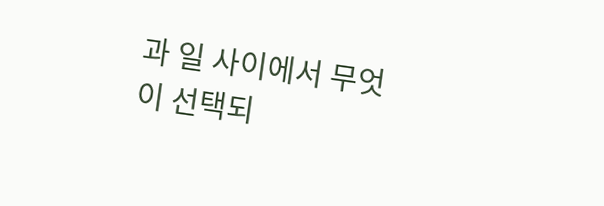과 일 사이에서 무엇이 선택되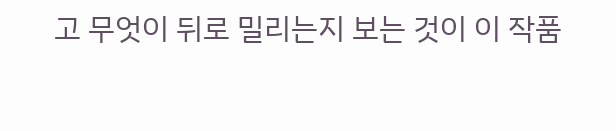고 무엇이 뒤로 밀리는지 보는 것이 이 작품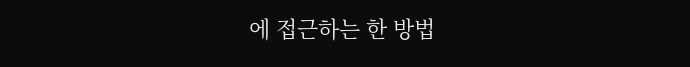에 접근하는 한 방법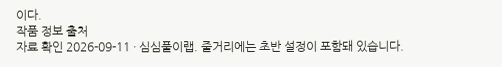이다.
작품 정보 출처
자료 확인 2026-09-11 · 심심풀이랩. 줄거리에는 초반 설정이 포함돼 있습니다.